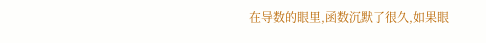在导数的眼里,函数沉默了很久,如果眼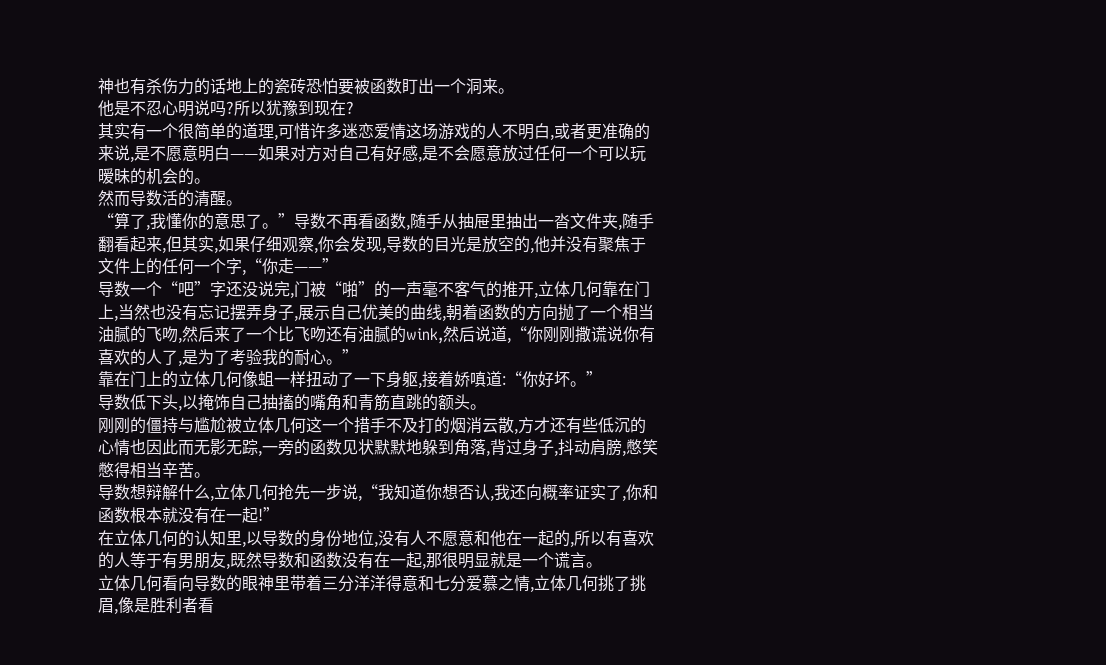神也有杀伤力的话地上的瓷砖恐怕要被函数盯出一个洞来。
他是不忍心明说吗?所以犹豫到现在?
其实有一个很简单的道理,可惜许多迷恋爱情这场游戏的人不明白,或者更准确的来说,是不愿意明白——如果对方对自己有好感,是不会愿意放过任何一个可以玩暧昧的机会的。
然而导数活的清醒。
“算了,我懂你的意思了。”导数不再看函数,随手从抽屉里抽出一沓文件夹,随手翻看起来,但其实,如果仔细观察,你会发现,导数的目光是放空的,他并没有聚焦于文件上的任何一个字,“你走——”
导数一个“吧”字还没说完,门被“啪”的一声毫不客气的推开,立体几何靠在门上,当然也没有忘记摆弄身子,展示自己优美的曲线,朝着函数的方向抛了一个相当油腻的飞吻,然后来了一个比飞吻还有油腻的wink,然后说道,“你刚刚撒谎说你有喜欢的人了,是为了考验我的耐心。”
靠在门上的立体几何像蛆一样扭动了一下身躯,接着娇嗔道:“你好坏。”
导数低下头,以掩饰自己抽搐的嘴角和青筋直跳的额头。
刚刚的僵持与尴尬被立体几何这一个措手不及打的烟消云散,方才还有些低沉的心情也因此而无影无踪,一旁的函数见状默默地躲到角落,背过身子,抖动肩膀,憋笑憋得相当辛苦。
导数想辩解什么,立体几何抢先一步说,“我知道你想否认,我还向概率证实了,你和函数根本就没有在一起!”
在立体几何的认知里,以导数的身份地位,没有人不愿意和他在一起的,所以有喜欢的人等于有男朋友,既然导数和函数没有在一起,那很明显就是一个谎言。
立体几何看向导数的眼神里带着三分洋洋得意和七分爱慕之情,立体几何挑了挑眉,像是胜利者看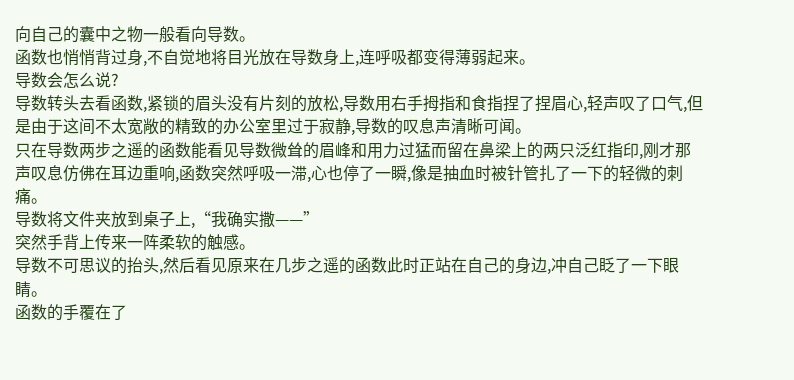向自己的囊中之物一般看向导数。
函数也悄悄背过身,不自觉地将目光放在导数身上,连呼吸都变得薄弱起来。
导数会怎么说?
导数转头去看函数,紧锁的眉头没有片刻的放松,导数用右手拇指和食指捏了捏眉心,轻声叹了口气,但是由于这间不太宽敞的精致的办公室里过于寂静,导数的叹息声清晰可闻。
只在导数两步之遥的函数能看见导数微耸的眉峰和用力过猛而留在鼻梁上的两只泛红指印,刚才那声叹息仿佛在耳边重响,函数突然呼吸一滞,心也停了一瞬,像是抽血时被针管扎了一下的轻微的刺痛。
导数将文件夹放到桌子上,“我确实撒——”
突然手背上传来一阵柔软的触感。
导数不可思议的抬头,然后看见原来在几步之遥的函数此时正站在自己的身边,冲自己眨了一下眼睛。
函数的手覆在了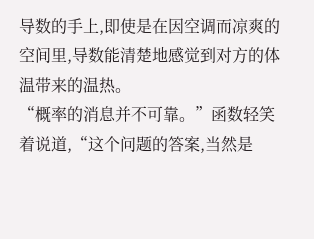导数的手上,即使是在因空调而凉爽的空间里,导数能清楚地感觉到对方的体温带来的温热。
“概率的消息并不可靠。”函数轻笑着说道,“这个问题的答案,当然是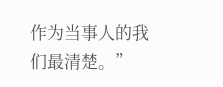作为当事人的我们最清楚。”